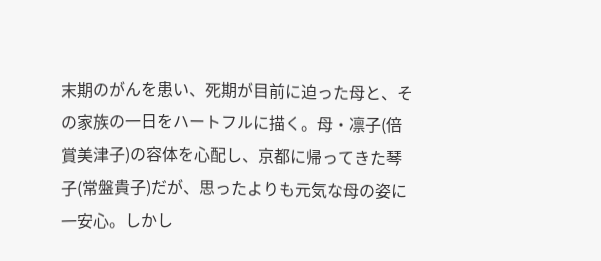末期のがんを患い、死期が目前に迫った母と、その家族の一日をハートフルに描く。母・凛子(倍賞美津子)の容体を心配し、京都に帰ってきた琴子(常盤貴子)だが、思ったよりも元気な母の姿に一安心。しかし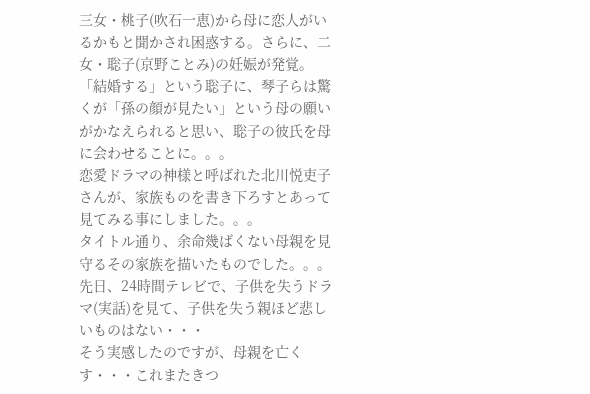三女・桃子(吹石一恵)から母に恋人がいるかもと聞かされ困惑する。さらに、二女・聡子(京野ことみ)の妊娠が発覚。「結婚する」という聡子に、琴子らは驚くが「孫の顔が見たい」という母の願いがかなえられると思い、聡子の彼氏を母に会わせることに。。。
恋愛ドラマの神様と呼ばれた北川悦吏子さんが、家族ものを書き下ろすとあって
見てみる事にしました。。。
タイトル通り、余命幾ばくない母親を見守るその家族を描いたものでした。。。
先日、24時間テレビで、子供を失うドラマ(実話)を見て、子供を失う親ほど悲しいものはない・・・
そう実感したのですが、母親を亡くす・・・これまたきつ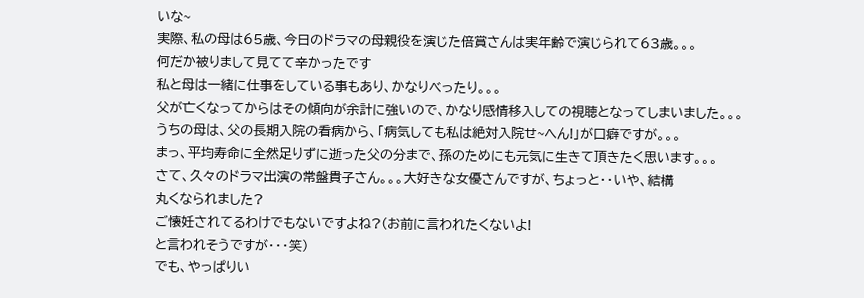いな~
実際、私の母は65歳、今日のドラマの母親役を演じた倍賞さんは実年齢で演じられて63歳。。。
何だか被りまして見てて辛かったです
私と母は一緒に仕事をしている事もあり、かなりべったり。。。
父が亡くなってからはその傾向が余計に強いので、かなり感情移入しての視聴となってしまいました。。。
うちの母は、父の長期入院の看病から、「病気しても私は絶対入院せ~へん!」が口癖ですが。。。
まっ、平均寿命に全然足りずに逝った父の分まで、孫のためにも元気に生きて頂きたく思います。。。
さて、久々のドラマ出演の常盤貴子さん。。。大好きな女優さんですが、ちょっと・・いや、結構
丸くなられました?
ご懐妊されてるわけでもないですよね?(お前に言われたくないよ!
と言われそうですが・・・笑)
でも、やっぱりい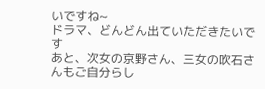いですね~
ドラマ、どんどん出ていただきたいです
あと、次女の京野さん、三女の吹石さんもご自分らし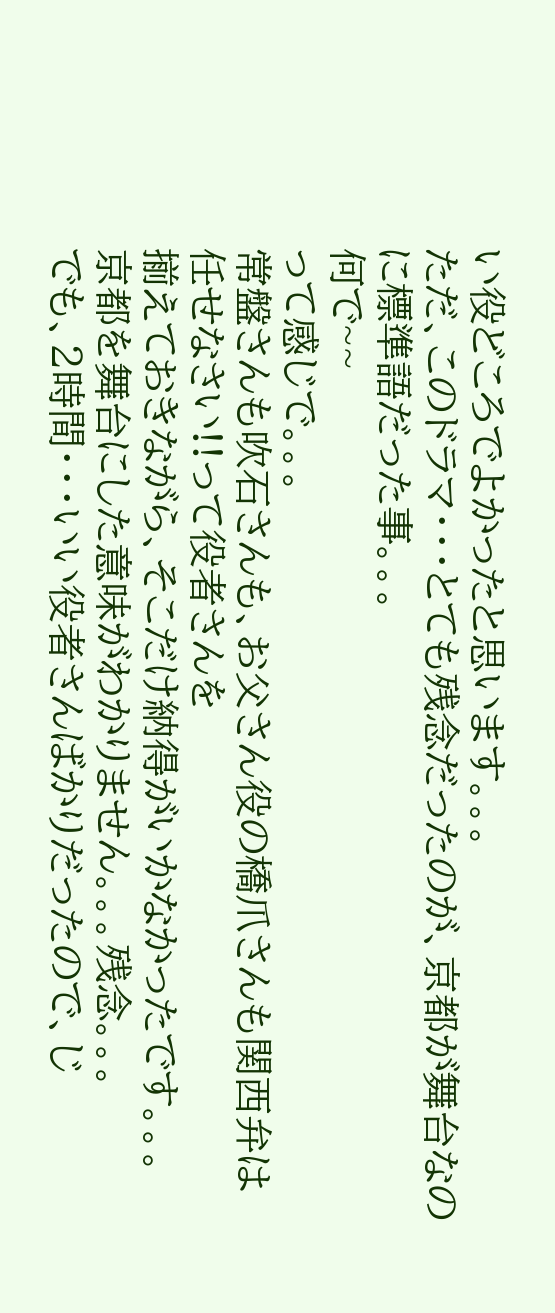い役どころでよかったと思います。。。
ただ、このドラマ・・・とても残念だったのが、京都が舞台なのに標準語だった事。。。
何で~~
って感じで。。。
常盤さんも吹石さんも、お父さん役の橋爪さんも関西弁は任せなさい!!って役者さんを
揃えておきながら、そこだけ納得がいかなかったです。。。
京都を舞台にした意味がわかりません。。。残念。。。
でも、2時間・・・いい役者さんばかりだったので、じ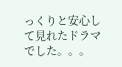っくりと安心して見れたドラマでした。。。